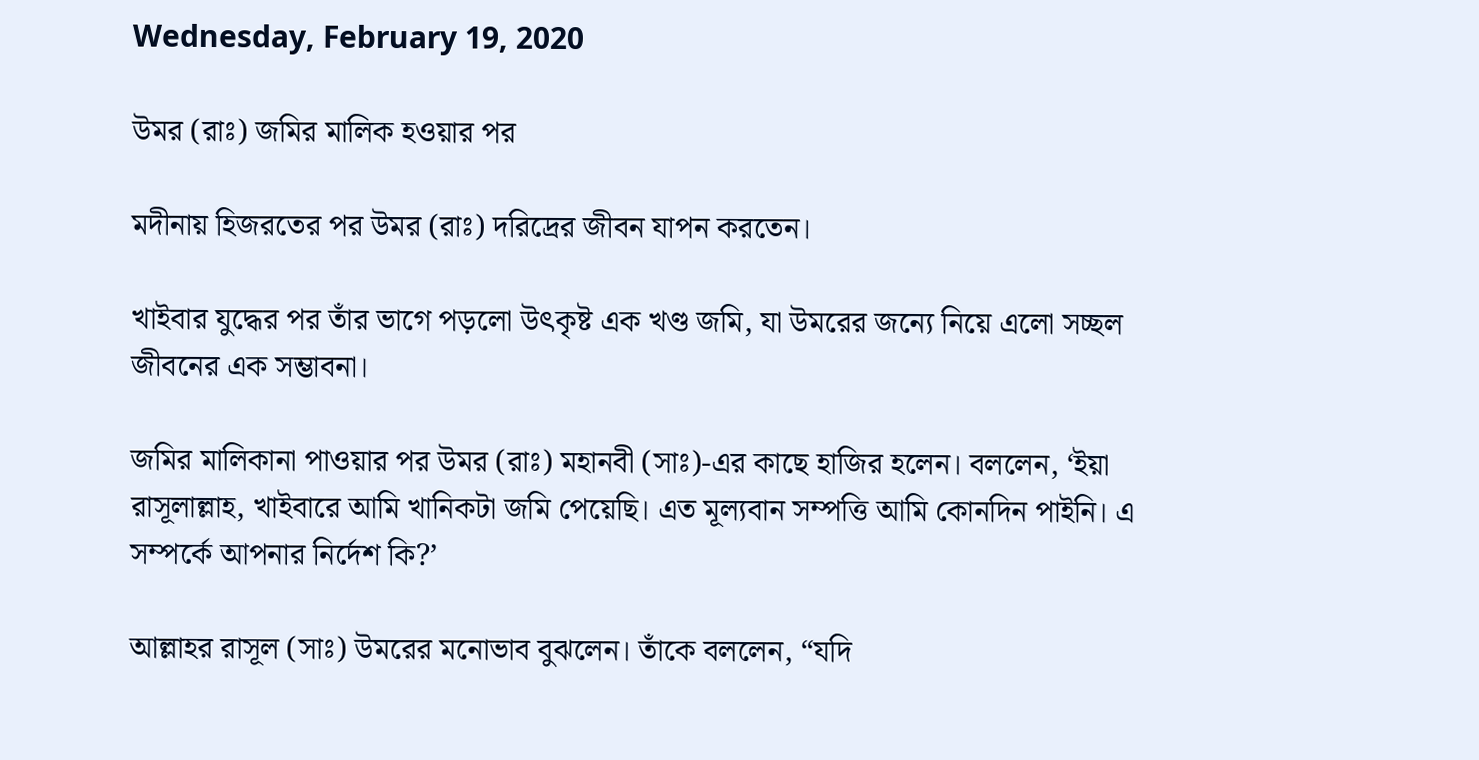Wednesday, February 19, 2020

উমর (রাঃ) জমির মালিক হওয়ার পর

মদীনায় হিজরতের পর উমর (রাঃ) দরিদ্রের জীবন যাপন করতেন।

খাইবার যুদ্ধের পর তাঁর ভাগে পড়লো উৎকৃষ্ট এক খণ্ড জমি, যা উমরের জন্যে নিয়ে এলো সচ্ছল জীবনের এক সম্ভাবনা।

জমির মালিকানা পাওয়ার পর উমর (রাঃ) মহানবী (সাঃ)-এর কাছে হাজির হলেন। বললেন, ‘ইয়া রাসূলাল্লাহ, খাইবারে আমি খানিকটা জমি পেয়েছি। এত মূল্যবান সম্পত্তি আমি কোনদিন পাইনি। এ সম্পর্কে আপনার নির্দেশ কি?’

আল্লাহর রাসূল (সাঃ) উমরের মনোভাব বুঝলেন। তাঁকে বললেন, “যদি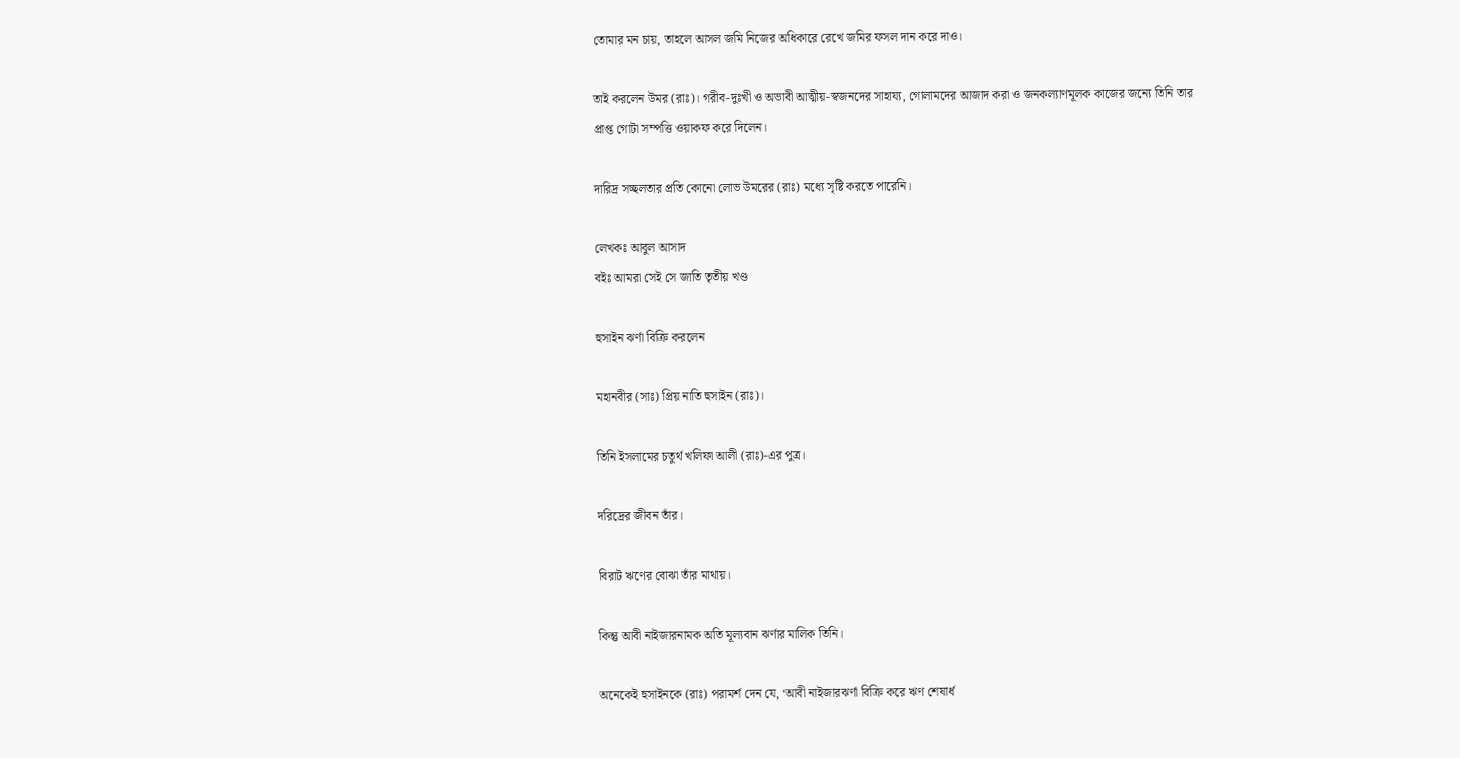তোমার মন চায়, তাহলে আসল জমি নিজের অধিকারে রেখে জমির ফসল দান করে দাও।

তাই করলেন উমর (রাঃ)। গরীব-দুঃখী ও অভাবী আত্মীয়-স্বজনদের সাহায্য, গোলামদের আজাদ করা ও জনকল্যাণমূলক কাজের জন্যে তিনি তার প্রাপ্ত গোটা সম্পত্তি ওয়াকফ করে দিলেন।

দারিদ্র সচ্ছলতার প্রতি কোনো লোভ উমরের (রাঃ) মধ্যে সৃষ্টি করতে পারেনি।

লেখকঃ আবুল আসাদ
বইঃ আমরা সেই সে জাতি তৃতীয় খণ্ড

হুসাইন ঝর্ণা বিক্রি করলেন

মহানবীর (সাঃ) প্রিয় নাতি হুসাইন (রাঃ)।

তিনি ইসলামের চতুর্থ খলিফা আলী (রাঃ)-এর পুত্র।

দরিদ্রের জীবন তাঁর।

বিরাট ঋণের বোঝা তাঁর মাথায়।

কিন্তু আবী নাইজারনামক অতি মূল্যবান ঝর্ণার মালিক তিনি।

অনেকেই হুসাইনকে (রাঃ) পরামর্শ দেন যে, ‘আবী নাইজারঝর্ণা বিক্রি করে ঋণ শেষার্ধ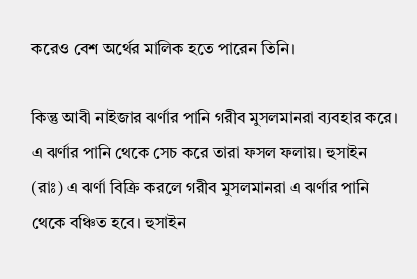করেও বেশ অর্থের মালিক হতে পারেন তিনি।

কিন্তু আবী নাইজার ঝর্ণার পানি গরীব মুসলমানরা ব্যবহার করে। এ ঝর্ণার পানি থেকে সেচ করে তারা ফসল ফলায়। হুসাইন (রাঃ) এ ঝর্ণা বিক্রি করলে গরীব মুসলমানরা এ ঝর্ণার পানি থেকে বঞ্চিত হবে। হুসাইন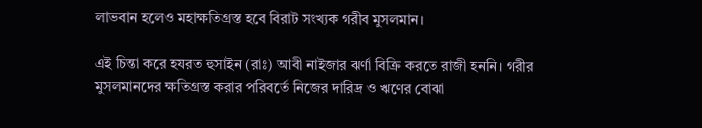লাভবান হলেও মহাক্ষতিগ্রস্ত হবে বিরাট সংখ্যক গরীব মুসলমান।

এই চিন্তা করে হযরত হুসাইন (রাঃ) আবী নাইজার ঝর্ণা বিক্রি করতে রাজী হননি। গরীর মুসলমানদের ক্ষতিগ্রস্ত করার পরিবর্তে নিজের দারিদ্র ও ঋণের বোঝা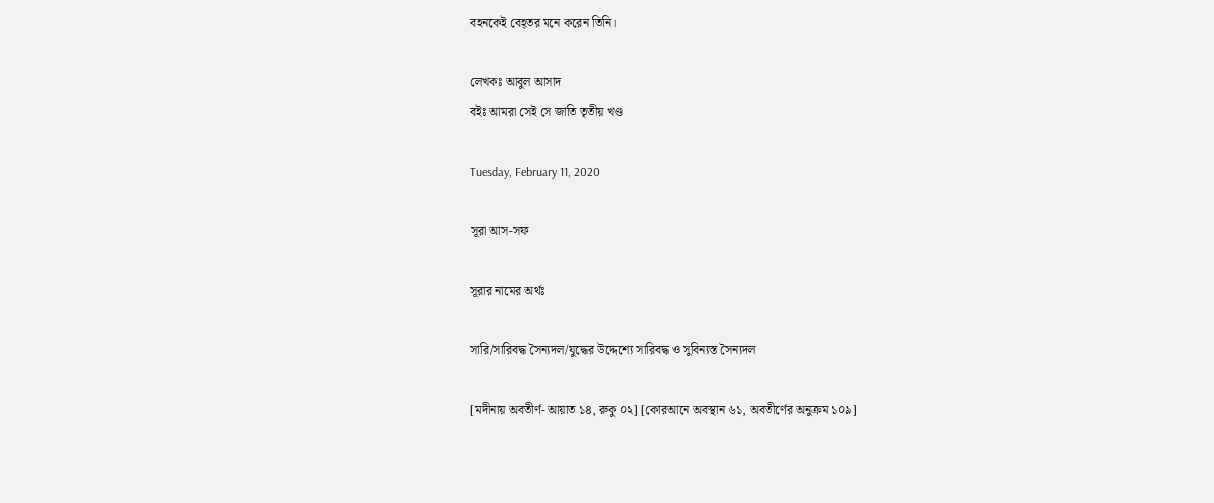বহনকেই বেহ্‌তর মনে করেন তিনি।

লেখকঃ আবুল আসাদ
বইঃ আমরা সেই সে জাতি তৃতীয় খণ্ড

Tuesday, February 11, 2020

সূরা আস-সফ

সূরার নামের অর্থঃ

সারি/সারিবদ্ধ সৈন্যদল/যুদ্ধের উদ্দেশ্যে সারিবদ্ধ ও সুবিন্যস্ত সৈন্যদল

[মদীনায় অবতীর্ণ- আয়াত ১৪, রুকু ০২] [কোরআনে অবস্থান ৬১, অবতীর্ণের অনুক্রম ১০৯]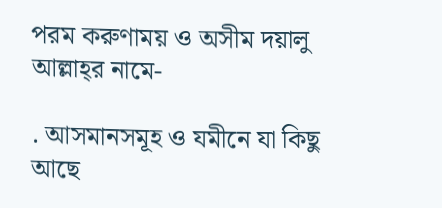পরম করুণাময় ও অসীম দয়ালু আল্লাহ্‌র নামে-

. আসমানসমূহ ও যমীনে যা কিছু আছে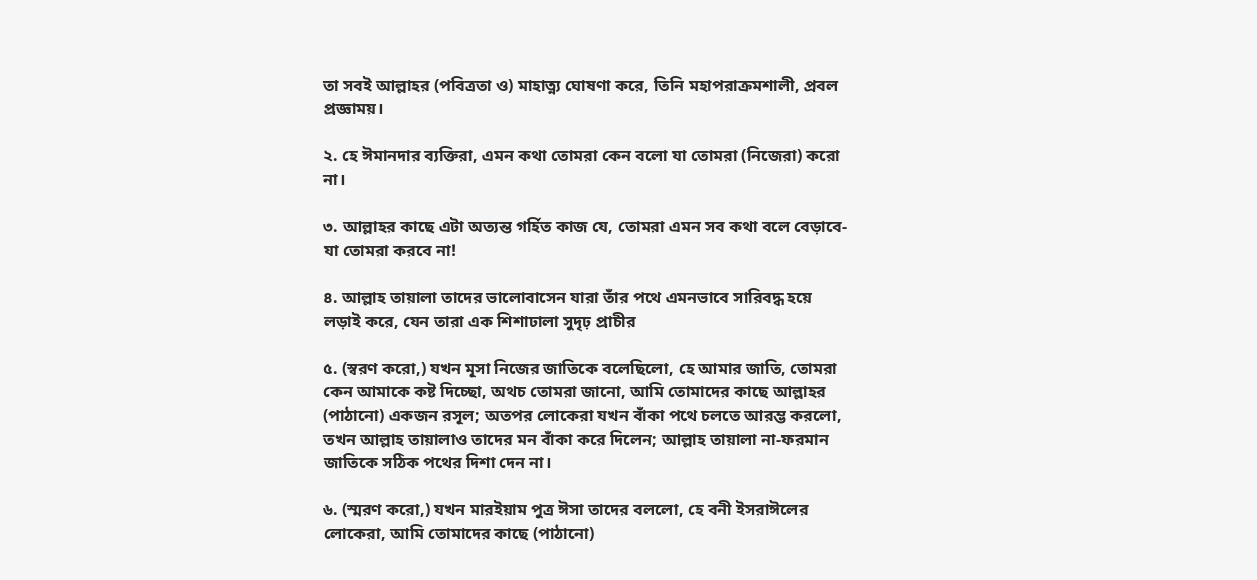তা সবই আল্লাহর (পবিত্রতা ও) মাহাত্ন্য ঘোষণা করে, তিনি মহাপরাক্রমশালী, প্রবল প্রজ্ঞাময়।

২. হে ঈমানদার ব্যক্তিরা, এমন কথা তোমরা কেন বলো যা তোমরা (নিজেরা) করো না।

৩. আল্লাহর কাছে এটা অত্যন্ত গর্হিত কাজ যে, তোমরা এমন সব কথা বলে বেড়াবে- যা তোমরা করবে না!

৪. আল্লাহ তায়ালা তাদের ভালোবাসেন যারা তাঁর পথে এমনভাবে সারিবদ্ধ হয়ে লড়াই করে, যেন তারা এক শিশাঢালা সুদৃঢ় প্রাচীর

৫. (স্বরণ করো,) যখন মূসা নিজের জাতিকে বলেছিলো, হে আমার জাতি, তোমরা কেন আমাকে কষ্ট দিচ্ছো, অথচ তোমরা জানো, আমি তোমাদের কাছে আল্লাহর (পাঠানো) একজন রসূল; অতপর লোকেরা যখন বাঁকা পথে চলতে আরম্ভ করলো, তখন আল্লাহ তায়ালাও তাদের মন বাঁকা করে দিলেন; আল্লাহ তায়ালা না-ফরমান জাতিকে সঠিক পথের দিশা দেন না।

৬. (স্মরণ করো,) যখন মারইয়াম পুত্র ঈসা তাদের বললো, হে বনী ইসরাঈলের লোকেরা, আমি তোমাদের কাছে (পাঠানো)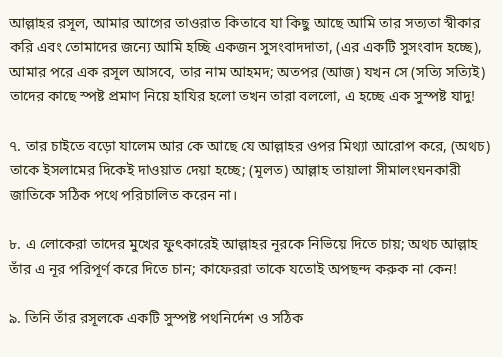আল্লাহর রসূল, আমার আগের তাওরাত কিতাবে যা কিছু আছে আমি তার সত্যতা স্বীকার করি এবং তোমাদের জন্যে আমি হচ্ছি একজন সুসংবাদদাতা, (এর একটি সুসংবাদ হচ্ছে), আমার পরে এক রসূল আসবে, তার নাম আহমদ; অতপর (আজ) যখন সে (সত্যি সত্যিই) তাদের কাছে স্পষ্ট প্রমাণ নিয়ে হাযির হলো তখন তারা বললো, এ হচ্ছে এক সুস্পষ্ট যাদু!

৭. তার চাইতে বড়ো যালেম আর কে আছে যে আল্লাহর ওপর মিথ্যা আরোপ করে, (অথচ) তাকে ইসলামের দিকেই দাওয়াত দেয়া হচ্ছে; (মূলত) আল্লাহ তায়ালা সীমালংঘনকারী জাতিকে সঠিক পথে পরিচালিত করেন না।

৮. এ লোকেরা তাদের মুখের ফুৎকারেই আল্লাহর নূরকে নিভিয়ে দিতে চায়; অথচ আল্লাহ তাঁর এ নূর পরিপূর্ণ করে দিতে চান; কাফেররা তাকে যতোই অপছন্দ করুক না কেন!

৯. তিনি তাঁর রসূলকে একটি সুস্পষ্ট পথনির্দেশ ও সঠিক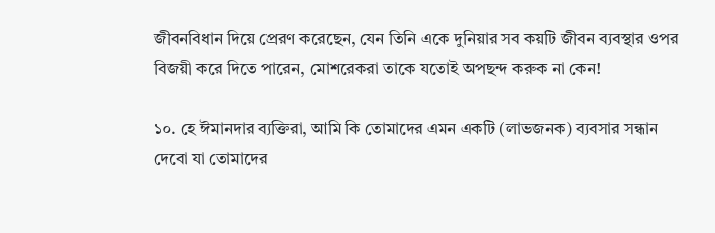জীবনবিধান দিয়ে প্রেরণ করেছেন, যেন তিনি একে দুনিয়ার সব কয়টি জীবন ব্যবস্থার ওপর বিজয়ী করে দিতে পারেন, মোশরেকরা তাকে যতোই অপছন্দ করুক না কেন!

১০. হে ঈমানদার ব্যক্তিরা, আমি কি তোমাদের এমন একটি (লাভজনক) ব্যবসার সন্ধান দেবো যা তোমাদের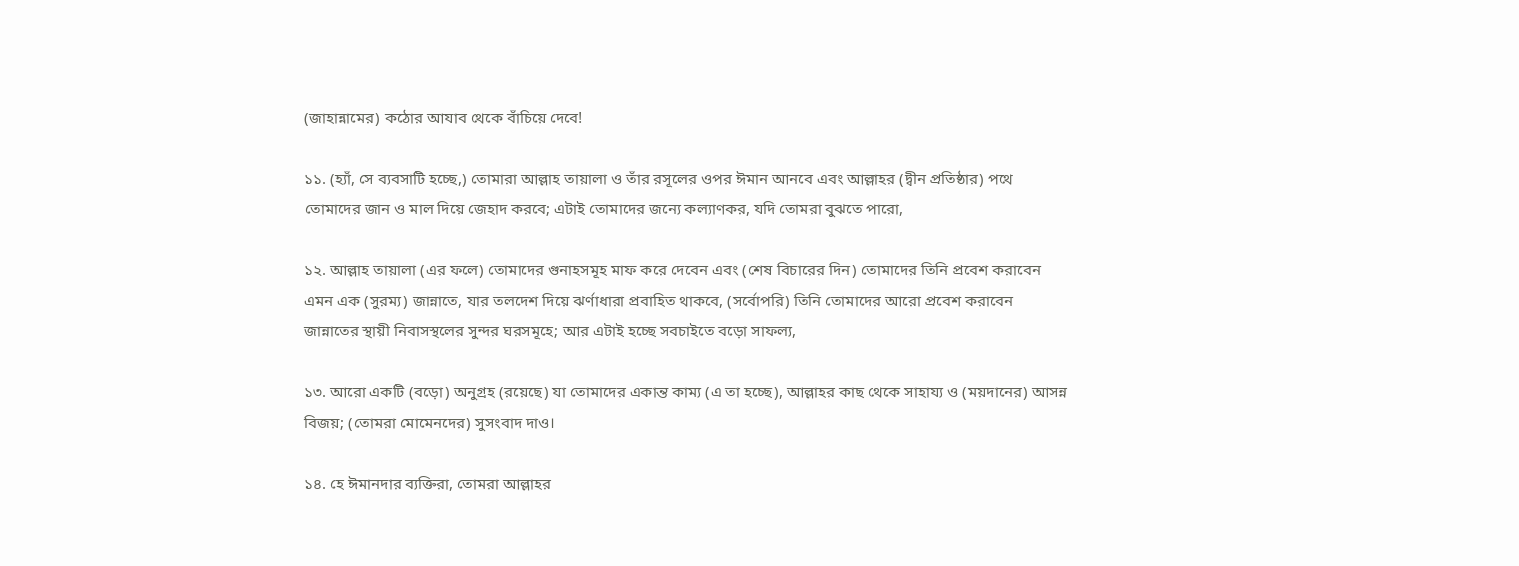(জাহান্নামের) কঠোর আযাব থেকে বাঁচিয়ে দেবে!

১১. (হ্যাঁ, সে ব্যবসাটি হচ্ছে,) তোমারা আল্লাহ তায়ালা ও তাঁর রসূলের ওপর ঈমান আনবে এবং আল্লাহর (দ্বীন প্রতিষ্ঠার) পথে তোমাদের জান ও মাল দিয়ে জেহাদ করবে; এটাই তোমাদের জন্যে কল্যাণকর, যদি তোমরা বুঝতে পারো,

১২. আল্লাহ তায়ালা (এর ফলে) তোমাদের গুনাহসমূহ মাফ করে দেবেন এবং (শেষ বিচারের দিন) তোমাদের তিনি প্রবেশ করাবেন এমন এক (সুরম্য) জান্নাতে, যার তলদেশ দিয়ে ঝর্ণাধারা প্রবাহিত থাকবে, (সর্বোপরি) তিনি তোমাদের আরো প্রবেশ করাবেন জান্নাতের স্থায়ী নিবাসস্থলের সুন্দর ঘরসমূহে; আর এটাই হচ্ছে সবচাইতে বড়ো সাফল্য,

১৩. আরো একটি (বড়ো) অনুগ্রহ (রয়েছে) যা তোমাদের একান্ত কাম্য (এ তা হচ্ছে), আল্লাহর কাছ থেকে সাহায্য ও (ময়দানের) আসন্ন বিজয়; (তোমরা মোমেনদের) সুসংবাদ দাও।

১৪. হে ঈমানদার ব্যক্তিরা, তোমরা আল্লাহর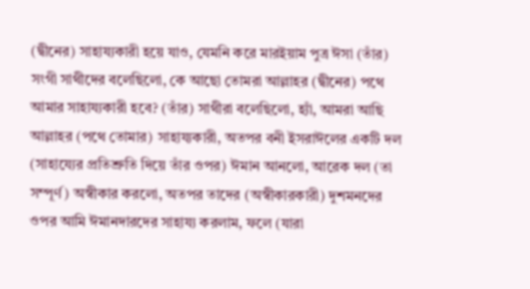(দ্বীনের) সাহায্যকারী হয়ে যাও, যেমনি করে মারইয়াম পুত্র ঈসা (তাঁর) সংগী সাথীদের বলেছিলো, কে আছো তোমরা আল্লাহর (দ্বীনের) পথে আমার সাহায্যকারী হবে? (তাঁর) সাথীরা বলেছিলো, হ্যাঁ, আমরা আছি আল্লাহর (পথে তোমার) সাহায্যকারী, অতপর বনী ইসরাঈলের একটি দল (সাহায্যের প্রতিশ্রুতি দিয়ে তাঁর ওপর) ঈমান আনলো, আরেক দল (তা সম্পূর্ণ) অস্বীকার করলো, অতপর তাদের (অস্বীকারকারী) দুশমনদের ওপর আমি ঈমানদারদের সাহায্য করলাম, ফলে (যারা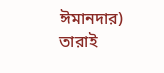ঈমানদার) তারাই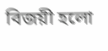বিজয়ী হলো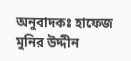অনুবাদকঃ হাফেজ মুনির উদ্দীন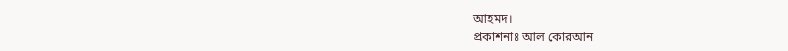আহমদ।
প্রকাশনাঃ আল কোরআন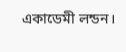একাডেমী লন্ডন।